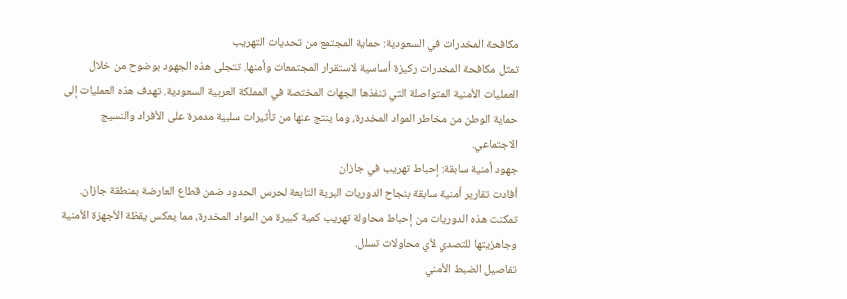مكافحة المخدرات في السعودية: حماية المجتمع من تحديات التهريب
تمثل مكافحة المخدرات ركيزة أساسية لاستقرار المجتمعات وأمنها. تتجلى هذه الجهود بوضوح من خلال العمليات الأمنية المتواصلة التي تنفذها الجهات المختصة في المملكة العربية السعودية. تهدف هذه العمليات إلى حماية الوطن من مخاطر المواد المخدرة، وما ينتج عنها من تأثيرات سلبية مدمرة على الأفراد والنسيج الاجتماعي.
جهود أمنية سابقة: إحباط تهريب في جازان
أفادت تقارير أمنية سابقة بنجاح الدوريات البرية التابعة لحرس الحدود ضمن قطاع العارضة بمنطقة جازان. تمكنت هذه الدوريات من إحباط محاولة تهريب كمية كبيرة من المواد المخدرة، مما يعكس يقظة الأجهزة الأمنية وجاهزيتها للتصدي لأي محاولات تسلل.
تفاصيل الضبط الأمني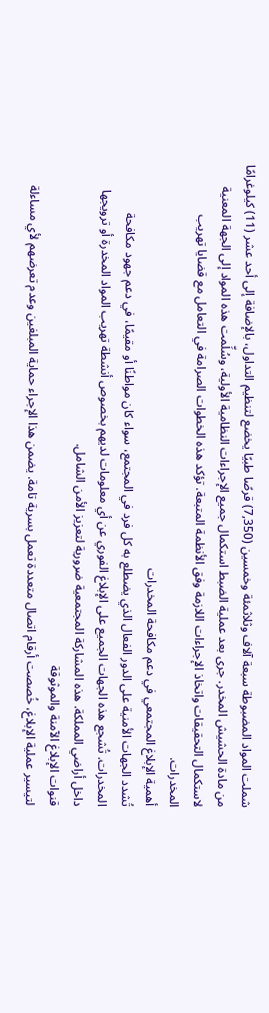شملت المواد المضبوطة سبعة آلاف وثلاثمئة وخمسين (7,350) قرصًا طبيًا يخضع لتنظيم التداول، بالإضافة إلى أحد عشر (11) كيلوغرامًا من مادة الحشيش المخدر. جرى بعد عملية الضبط استكمال جميع الإجراءات النظامية الأولية، وسُلِّمت هذه المواد إلى الجهة المعنية لاستكمال التحقيقات واتخاذ الإجراءات اللازمة وفق الأنظمة المتبعة. تؤكد هذه الخطوات الصرامة في التعامل مع قضايا تهريب المخدرات.
أهمية الإبلاغ المجتمعي في دعم مكافحة المخدرات
تُشدد الجهات الأمنية على الدور الفعال الذي يضطلع به كل فرد في المجتمع، سواء كان مواطنًا أو مقيمًا، في دعم جهود مكافحة المخدرات. تُشجع هذه الجهات الجميع على الإبلاغ الفوري عن أي معلومات لديهم بخصوص أنشطة تهريب المواد المخدرة أو ترويجها داخل أراضي المملكة. هذه المشاركة المجتمعية ضرورية لتعزيز الأمن الشامل.
قنوات الإبلاغ الآمنة والموثوقة
لتيسير عملية الإبلاغ، خُصصت أرقام اتصال متعددة تعمل بسرية تامة. يضمن هذا الإجراء حماية المبلغين وعدم تعرضهم لأي مساءلة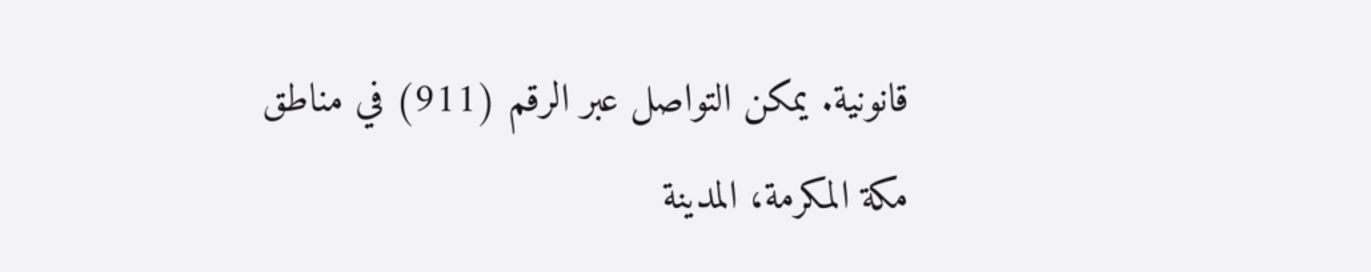قانونية. يمكن التواصل عبر الرقم (911) في مناطق مكة المكرمة، المدينة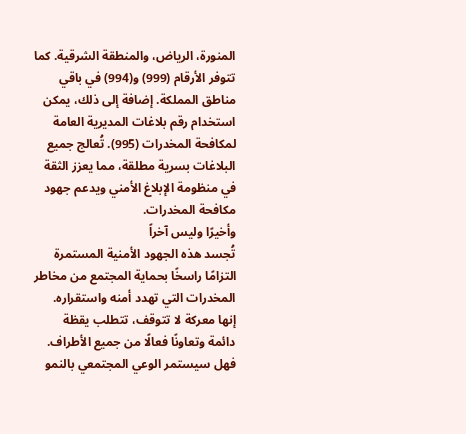المنورة، الرياض، والمنطقة الشرقية. كما تتوفر الأرقام (999) و(994) في باقي مناطق المملكة. إضافة إلى ذلك، يمكن استخدام رقم بلاغات المديرية العامة لمكافحة المخدرات (995). تُعالج جميع البلاغات بسرية مطلقة، مما يعزز الثقة في منظومة الإبلاغ الأمني ويدعم جهود مكافحة المخدرات.
وأخيرًا وليس آخراً
تُجسد هذه الجهود الأمنية المستمرة التزامًا راسخًا بحماية المجتمع من مخاطر المخدرات التي تهدد أمنه واستقراره. إنها معركة لا تتوقف، تتطلب يقظة دائمة وتعاونًا فعالًا من جميع الأطراف. فهل سيستمر الوعي المجتمعي بالنمو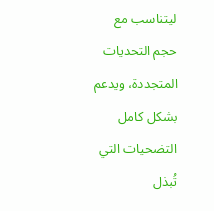ليتناسب مع حجم التحديات المتجددة، ويدعم بشكل كامل التضحيات التي تُبذل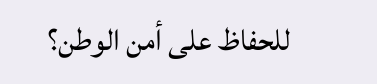للحفاظ على أمن الوطن؟